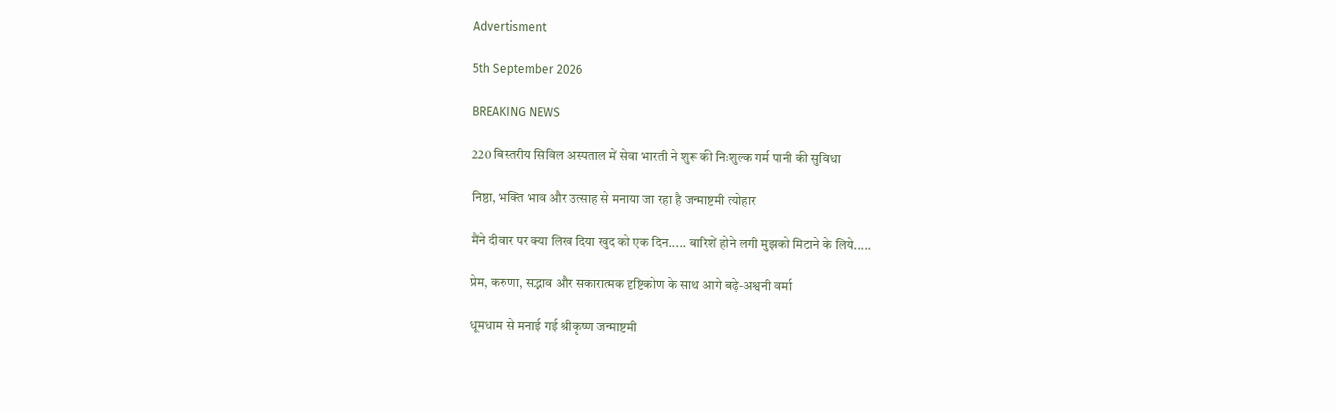Advertisment

5th September 2026

BREAKING NEWS

220 बिस्तरीय सिविल अस्पताल में सेवा भारती ने शुरू की निःशुल्क गर्म पानी की सुविधा

निष्ठा, भक्ति भाव और उत्साह से मनाया जा रहा है जन्माष्टमी त्योहार

मैंने दीवार पर क्या लिख दिया खुद को एक दिन..... बारिशें होने लगी मुझको मिटाने के लिये.....

प्रेम, करुणा, सद्भाव और सकारात्मक दृष्टिकोण के साथ आगे बढ़े-अश्वनी वर्मा

धूमधाम से मनाई गई श्रीकृष्ण जन्माष्टमी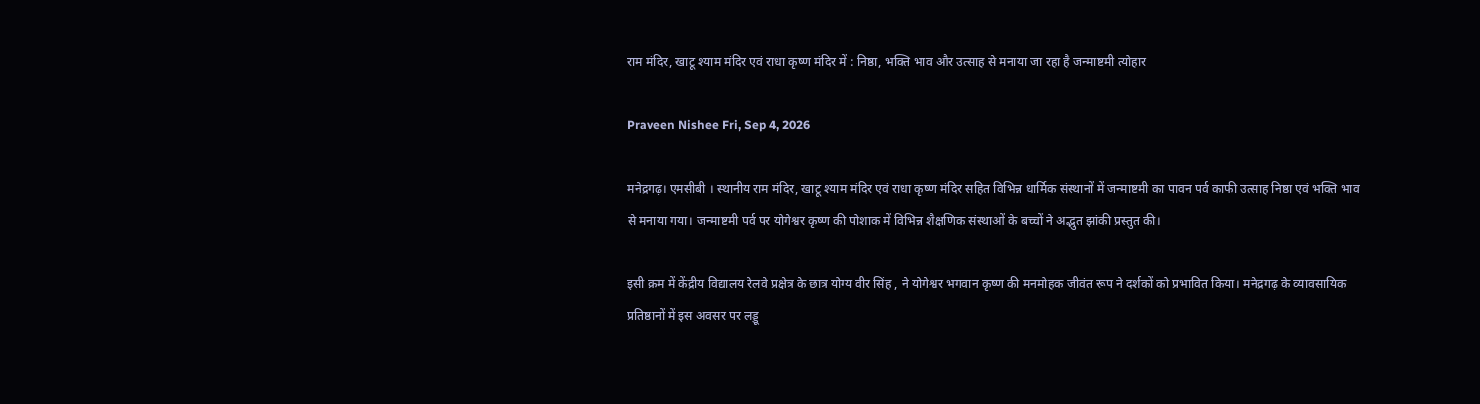राम मंदिर, खाटू श्याम मंदिर एवं राधा कृष्ण मंदिर में : निष्ठा, भक्ति भाव और उत्साह से मनाया जा रहा है जन्माष्टमी त्योहार

Praveen Nishee Fri, Sep 4, 2026

मनेद्रगढ़। एमसीबी । स्थानीय राम मंदिर, खाटू श्याम मंदिर एवं राधा कृष्ण मंदिर सहित विभिन्न धार्मिक संस्थानों में जन्माष्टमी का पावन पर्व काफी उत्साह निष्ठा एवं भक्ति भाव से मनाया गया। जन्माष्टमी पर्व पर योगेश्वर कृष्ण की पोशाक में विभिन्न शैक्षणिक संस्थाओं के बच्चों ने अद्भुत झांकी प्रस्तुत की।

इसी क्रम में केंद्रीय विद्यालय रेलवे प्रक्षेत्र के छात्र योग्य वीर सिंह , ने योगेश्वर भगवान कृष्ण की मनमोहक जीवंत रूप ने दर्शकों को प्रभावित किया। मनेद्रगढ़ के व्यावसायिक प्रतिष्ठानों में इस अवसर पर लड्डू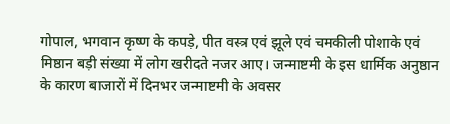गोपाल, भगवान कृष्ण के कपड़े, पीत वस्त्र एवं झूले एवं चमकीली पोशाके एवं मिष्ठान बड़ी संख्या में लोग खरीदते नजर आए। जन्माष्टमी के इस धार्मिक अनुष्ठान के कारण बाजारों में दिनभर जन्माष्टमी के अवसर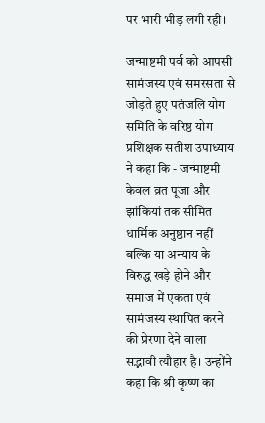पर भारी भीड़ लगी रही।

जन्माष्टमी पर्व को आपसी सामंजस्य एवं समरसता से जोड़ते हुए पतंजलि योग समिति के वरिष्ठ योग प्रशिक्षक सतीश उपाध्याय ने कहा कि - जन्माष्टमी केवल व्रत पूजा और झांकियां तक सीमित धार्मिक अनुष्ठान नहीं बल्कि या अन्याय के विरुद्ध खड़े होने और समाज में एकता एवं सामंजस्य स्थापित करने की प्रेरणा देने वाला सद्भावी त्यौहार है। उन्होंने कहा कि श्री कृष्ण का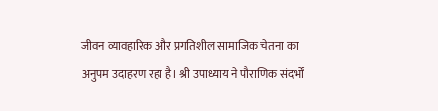जीवन व्यावहारिक और प्रगतिशील सामाजिक चेतना का अनुपम उदाहरण रहा है। श्री उपाध्याय ने पौराणिक संदर्भों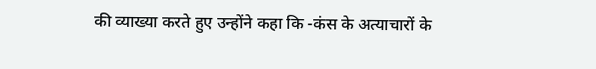की व्याख्या करते हुए उन्होंने कहा कि -कंस के अत्याचारों के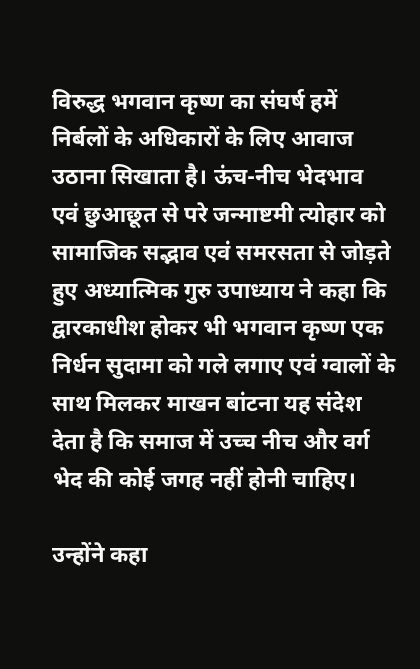विरुद्ध भगवान कृष्ण का संघर्ष हमें निर्बलों के अधिकारों के लिए आवाज उठाना सिखाता है। ऊंच-नीच भेदभाव एवं छुआछूत से परे जन्माष्टमी त्योहार को सामाजिक सद्भाव एवं समरसता से जोड़ते हुए अध्यात्मिक गुरु उपाध्याय ने कहा कि द्वारकाधीश होकर भी भगवान कृष्ण एक निर्धन सुदामा को गले लगाए एवं ग्वालों के साथ मिलकर माखन बांटना यह संदेश देता है कि समाज में उच्च नीच और वर्ग भेद की कोई जगह नहीं होनी चाहिए।

उन्होंने कहा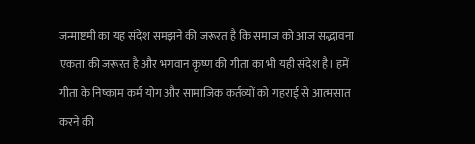जन्माष्टमी का यह संदेश समझने की जरूरत है कि समाज को आज सद्भावना एकता की जरूरत है और भगवान कृष्ण की गीता का भी यही संदेश है। हमें गीता के निष्काम कर्म योग और सामाजिक कर्तव्यों को गहराई से आत्मसात करने की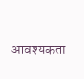आवश्यकता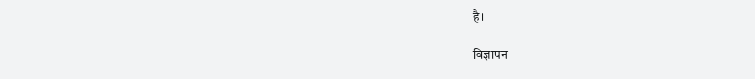है।

विज्ञापन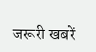जरूरी खबरें